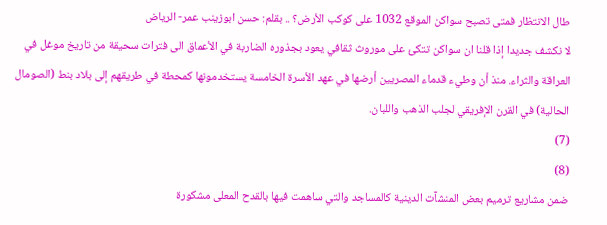طال الانتظار فمتى تصبح سواكن الموقع 1032 على كوكب الأرض؟ .. بقلم: حسن ابوزينب عمر- الرياض
لا نكشف جديدا إذا قلنا ان سواكن تتكئ على موروث ثقافي يعود بجذوره الضاربة في الأعماق الى فترات سحيقة من تاريخ موغل في العراقة والثراء. منذ أن وطيء قدماء المصريين أرضها في عهد الأسرة الخامسة يستخدمونها كمحطة في طريقهم إلى بلاد بنط (الصومال الحالية) في القرن الإفريقي لجلب الذهب واللبان.
(7)
(8)
ضمن مشاريع ترميم بعض المنشآت الدينية كالمساجد والتي ساهمت فيها بالقدح المعلى مشكورة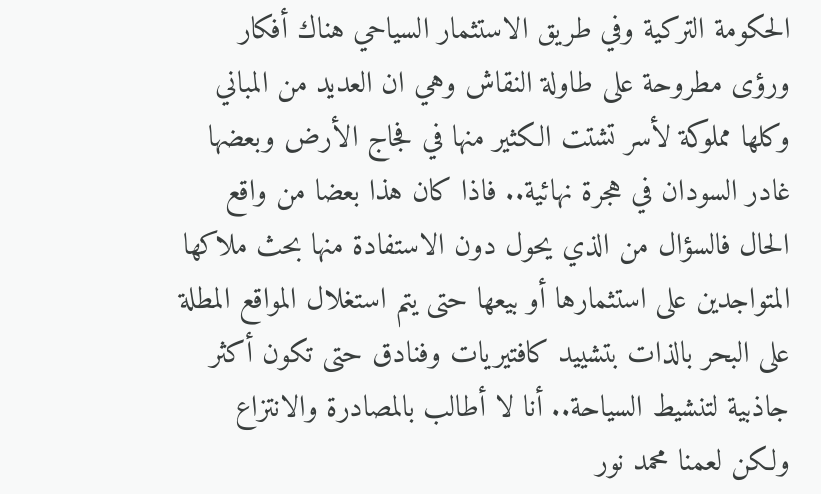الحكومة التركية وفي طريق الاستثمار السياحي هناك أفكار ورؤى مطروحة على طاولة النقاش وهي ان العديد من المباني وكلها مملوكة لأسر تشتت الكثير منها في فجاج الأرض وبعضها غادر السودان في هجرة نهائية.. فاذا كان هذا بعضا من واقع الحال فالسؤال من الذي يحول دون الاستفادة منها بحث ملاكها المتواجدين على استثمارها أو بيعها حتى يتم استغلال المواقع المطلة على البحر بالذات بتشييد كافتيريات وفنادق حتى تكون أكثر جاذبية لتنشيط السياحة.. أنا لا أطالب بالمصادرة والانتزاع ولكن لعمنا محمد نور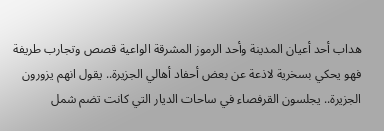هداب أحد أعيان المدينة وأحد الرموز المشرقة الواعية قصص وتجارب طريفة فهو يحكي بسخرية لاذعة عن بعض أحفاد أهالي الجزيرة.. يقول انهم يزورون الجزيرة.. يجلسون القرفصاء في ساحات الديار التي كانت تضم شمل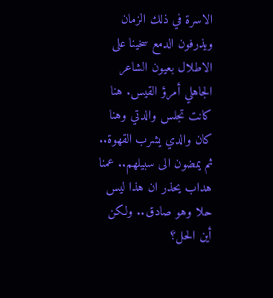الاسرة في ذلك الزمان ويذرفون الدمع سخينا على الاطلال بعيون الشاعر الجاهلي أمرؤ القيس. هنا كانت تجلس والدتي وهنا كان والدي يشرب القهوة.. ثم يمضون الى سبيلهم.. عمنا هداب يحذر ان هذا ليس حلا وهو صادق.. ولكن أين الحل؟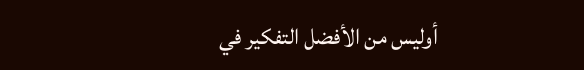أوليس من الأفضل التفكير في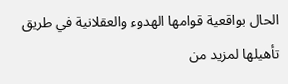الحال بواقعية قوامها الهدوء والعقلانية في طريق تأهيلها لمزيد من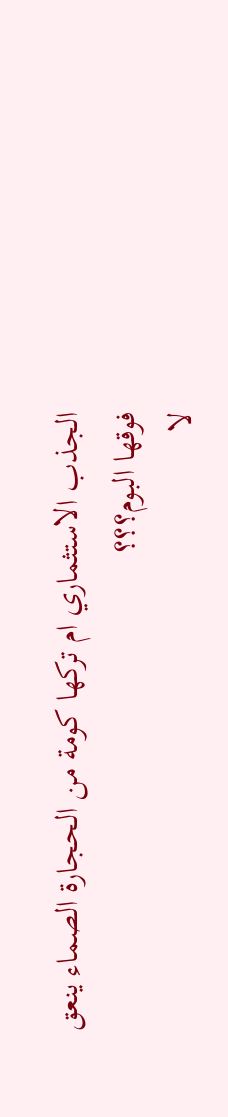الجذب الاستثماري ام تركها كومة من الحجارة الصماء ينعق فوقها البوم؟؟؟
لا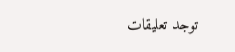توجد تعليقات